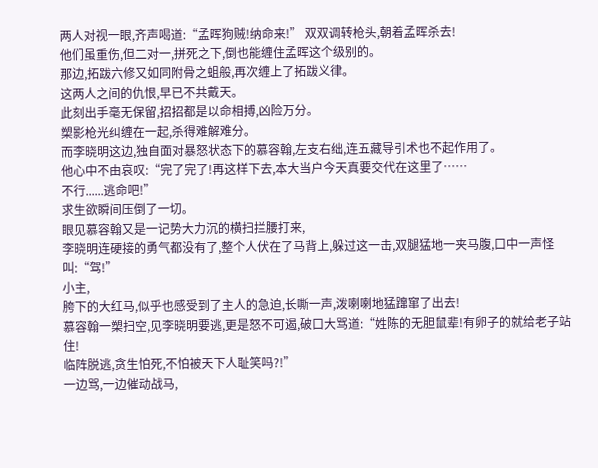两人对视一眼,齐声喝道:“孟晖狗贼!纳命来!” 双双调转枪头,朝着孟晖杀去!
他们虽重伤,但二对一,拼死之下,倒也能缠住孟晖这个级别的。
那边,拓跋六修又如同附骨之蛆般,再次缠上了拓跋义律。
这两人之间的仇恨,早已不共戴天。
此刻出手毫无保留,招招都是以命相搏,凶险万分。
槊影枪光纠缠在一起,杀得难解难分。
而李晓明这边,独自面对暴怒状态下的慕容翰,左支右绌,连五藏导引术也不起作用了。
他心中不由哀叹:“完了完了!再这样下去,本大当户今天真要交代在这里了……
不行......逃命吧!”
求生欲瞬间压倒了一切。
眼见慕容翰又是一记势大力沉的横扫拦腰打来,
李晓明连硬接的勇气都没有了,整个人伏在了马背上,躲过这一击,双腿猛地一夹马腹,口中一声怪叫:“驾!”
小主,
胯下的大红马,似乎也感受到了主人的急迫,长嘶一声,泼喇喇地猛蹿窜了出去!
慕容翰一槊扫空,见李晓明要逃,更是怒不可遏,破口大骂道:“姓陈的无胆鼠辈!有卵子的就给老子站住!
临阵脱逃,贪生怕死,不怕被天下人耻笑吗?!”
一边骂,一边催动战马,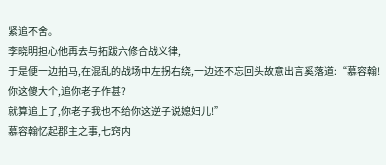紧追不舍。
李晓明担心他再去与拓跋六修合战义律,
于是便一边拍马,在混乱的战场中左拐右绕,一边还不忘回头故意出言奚落道:“慕容翰!你这傻大个,追你老子作甚?
就算追上了,你老子我也不给你这逆子说媳妇儿!”
慕容翰忆起郡主之事,七窍内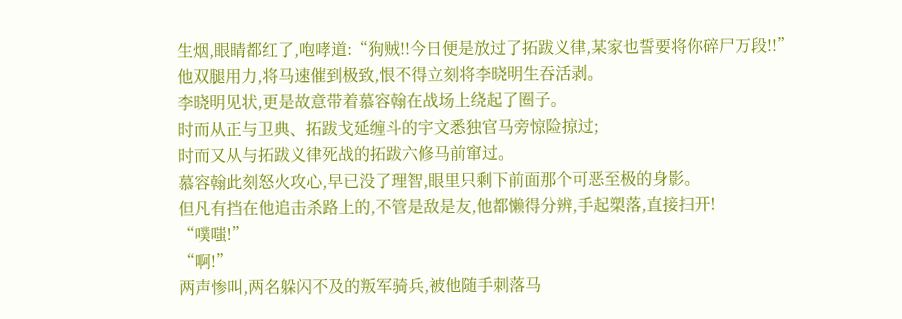生烟,眼睛都红了,咆哮道:“狗贼!!今日便是放过了拓跋义律,某家也誓要将你碎尸万段!!”
他双腿用力,将马速催到极致,恨不得立刻将李晓明生吞活剥。
李晓明见状,更是故意带着慕容翰在战场上绕起了圈子。
时而从正与卫典、拓跋戈延缠斗的宇文悉独官马旁惊险掠过;
时而又从与拓跋义律死战的拓跋六修马前窜过。
慕容翰此刻怒火攻心,早已没了理智,眼里只剩下前面那个可恶至极的身影。
但凡有挡在他追击杀路上的,不管是敌是友,他都懒得分辨,手起槊落,直接扫开!
“噗嗤!”
“啊!”
两声惨叫,两名躲闪不及的叛军骑兵,被他随手刺落马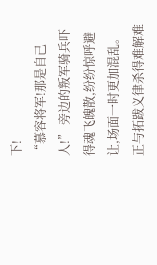下!
“慕容将军!那是自己人!” 旁边的叛军骑兵吓得魂飞魄散,纷纷惊呼避让,场面一时更加混乱。
正与拓跋义律杀得难解难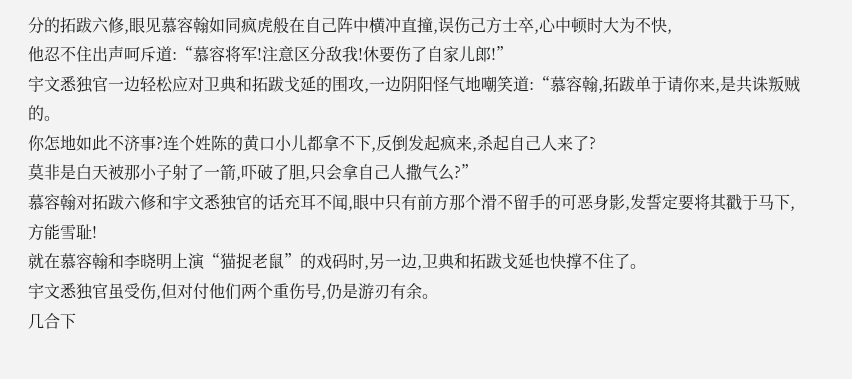分的拓跋六修,眼见慕容翰如同疯虎般在自己阵中横冲直撞,误伤己方士卒,心中顿时大为不快,
他忍不住出声呵斥道:“慕容将军!注意区分敌我!休要伤了自家儿郎!”
宇文悉独官一边轻松应对卫典和拓跋戈延的围攻,一边阴阳怪气地嘲笑道:“慕容翰,拓跋单于请你来,是共诛叛贼的。
你怎地如此不济事?连个姓陈的黄口小儿都拿不下,反倒发起疯来,杀起自己人来了?
莫非是白天被那小子射了一箭,吓破了胆,只会拿自己人撒气么?”
慕容翰对拓跋六修和宇文悉独官的话充耳不闻,眼中只有前方那个滑不留手的可恶身影,发誓定要将其戳于马下,方能雪耻!
就在慕容翰和李晓明上演“猫捉老鼠”的戏码时,另一边,卫典和拓跋戈延也快撑不住了。
宇文悉独官虽受伤,但对付他们两个重伤号,仍是游刃有余。
几合下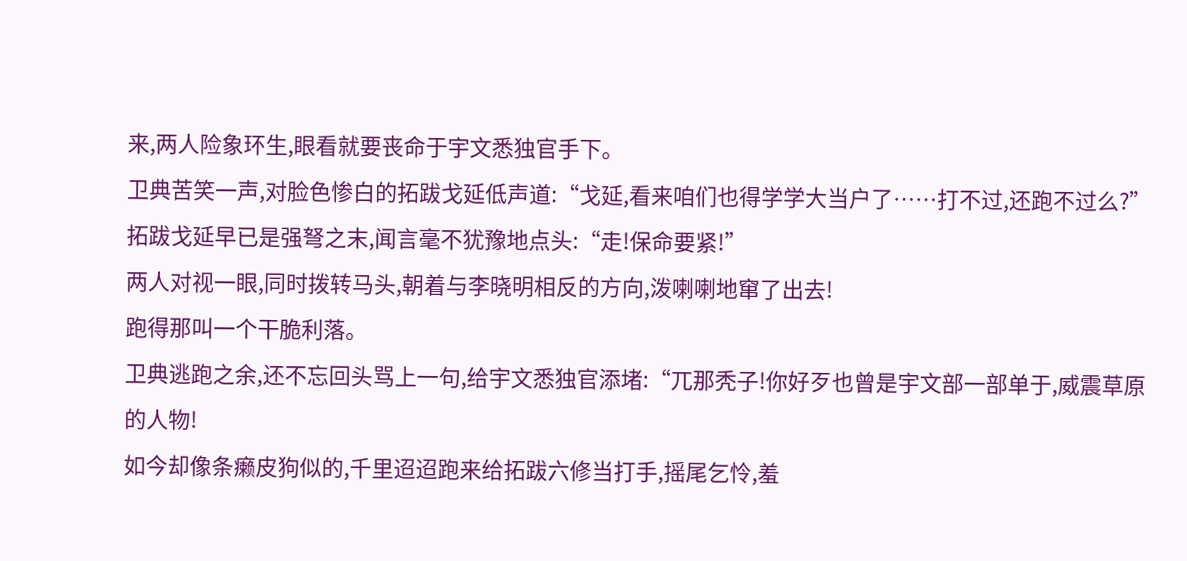来,两人险象环生,眼看就要丧命于宇文悉独官手下。
卫典苦笑一声,对脸色惨白的拓跋戈延低声道:“戈延,看来咱们也得学学大当户了……打不过,还跑不过么?”
拓跋戈延早已是强弩之末,闻言毫不犹豫地点头:“走!保命要紧!”
两人对视一眼,同时拨转马头,朝着与李晓明相反的方向,泼喇喇地窜了出去!
跑得那叫一个干脆利落。
卫典逃跑之余,还不忘回头骂上一句,给宇文悉独官添堵:“兀那秃子!你好歹也曾是宇文部一部单于,威震草原的人物!
如今却像条癞皮狗似的,千里迢迢跑来给拓跋六修当打手,摇尾乞怜,羞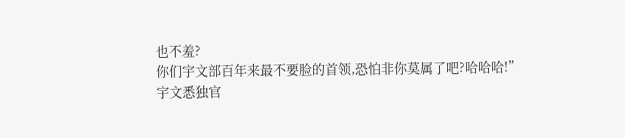也不羞?
你们宇文部百年来最不要脸的首领,恐怕非你莫属了吧?哈哈哈!”
宇文悉独官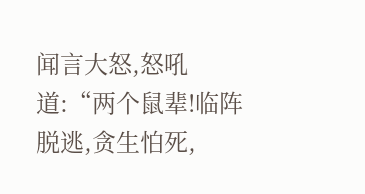闻言大怒,怒吼道:“两个鼠辈!临阵脱逃,贪生怕死,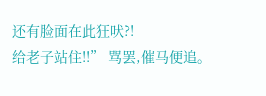还有脸面在此狂吠?!
给老子站住!!” 骂罢,催马便追。